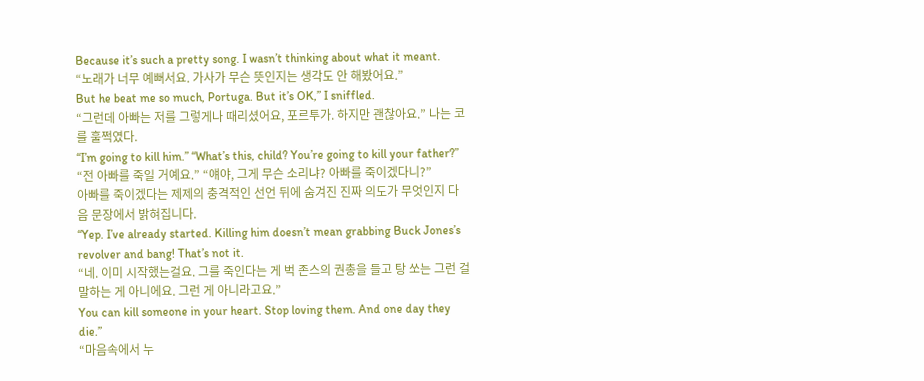Because it’s such a pretty song. I wasn’t thinking about what it meant.
“노래가 너무 예뻐서요. 가사가 무슨 뜻인지는 생각도 안 해봤어요.”
But he beat me so much, Portuga. But it’s OK,” I sniffled.
“그런데 아빠는 저를 그렇게나 때리셨어요, 포르투가. 하지만 괜찮아요.” 나는 코를 훌쩍였다.
“I’m going to kill him.” “What’s this, child? You’re going to kill your father?”
“전 아빠를 죽일 거예요.” “얘야, 그게 무슨 소리냐? 아빠를 죽이겠다니?”
아빠를 죽이겠다는 제제의 충격적인 선언 뒤에 숨겨진 진짜 의도가 무엇인지 다음 문장에서 밝혀집니다.
“Yep. I’ve already started. Killing him doesn’t mean grabbing Buck Jones’s revolver and bang! That’s not it.
“네. 이미 시작했는걸요. 그를 죽인다는 게 벅 존스의 권총을 들고 탕 쏘는 그런 걸 말하는 게 아니에요. 그런 게 아니라고요.”
You can kill someone in your heart. Stop loving them. And one day they die.”
“마음속에서 누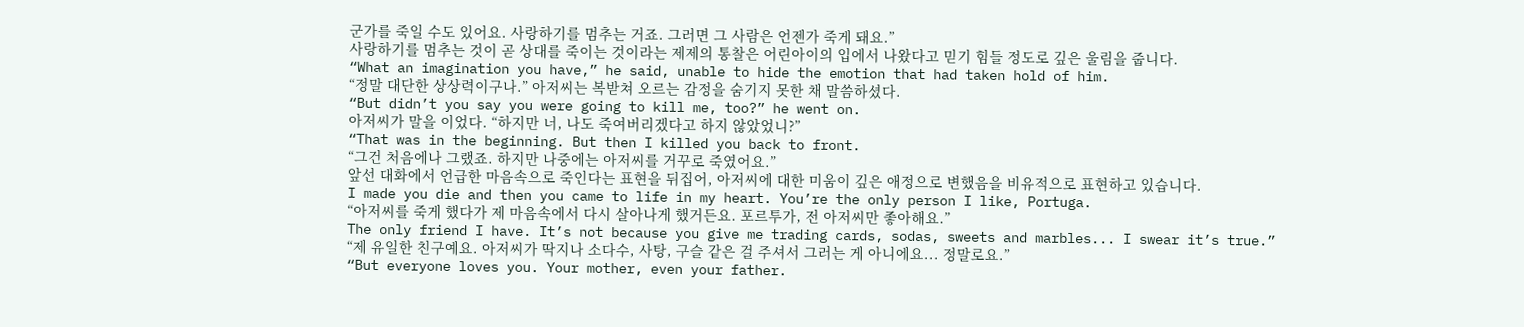군가를 죽일 수도 있어요. 사랑하기를 멈추는 거죠. 그러면 그 사람은 언젠가 죽게 돼요.”
사랑하기를 멈추는 것이 곧 상대를 죽이는 것이라는 제제의 통찰은 어린아이의 입에서 나왔다고 믿기 힘들 정도로 깊은 울림을 줍니다.
“What an imagination you have,” he said, unable to hide the emotion that had taken hold of him.
“정말 대단한 상상력이구나.” 아저씨는 복받쳐 오르는 감정을 숨기지 못한 채 말씀하셨다.
“But didn’t you say you were going to kill me, too?” he went on.
아저씨가 말을 이었다. “하지만 너, 나도 죽여버리겠다고 하지 않았었니?”
“That was in the beginning. But then I killed you back to front.
“그건 처음에나 그랬죠. 하지만 나중에는 아저씨를 거꾸로 죽였어요.”
앞선 대화에서 언급한 마음속으로 죽인다는 표현을 뒤집어, 아저씨에 대한 미움이 깊은 애정으로 변했음을 비유적으로 표현하고 있습니다.
I made you die and then you came to life in my heart. You’re the only person I like, Portuga.
“아저씨를 죽게 했다가 제 마음속에서 다시 살아나게 했거든요. 포르투가, 전 아저씨만 좋아해요.”
The only friend I have. It’s not because you give me trading cards, sodas, sweets and marbles... I swear it’s true.”
“제 유일한 친구예요. 아저씨가 딱지나 소다수, 사탕, 구슬 같은 걸 주셔서 그러는 게 아니에요... 정말로요.”
“But everyone loves you. Your mother, even your father.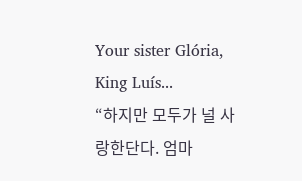Your sister Glória, King Luís...
“하지만 모두가 널 사랑한단다. 엄마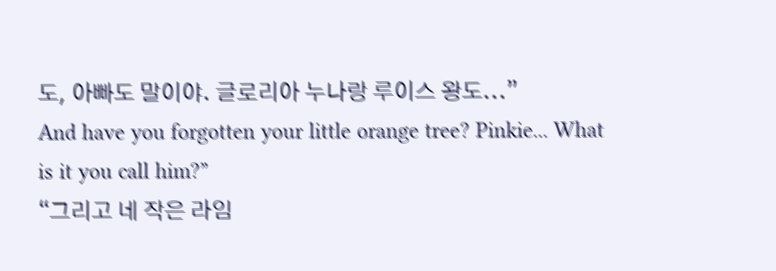도, 아빠도 말이야. 글로리아 누나랑 루이스 왕도...”
And have you forgotten your little orange tree? Pinkie... What is it you call him?”
“그리고 네 작은 라임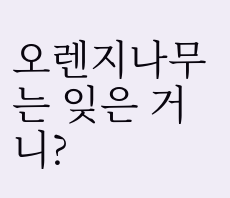오렌지나무는 잊은 거니?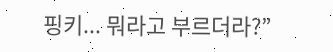핑키... 뭐라고 부르더라?”